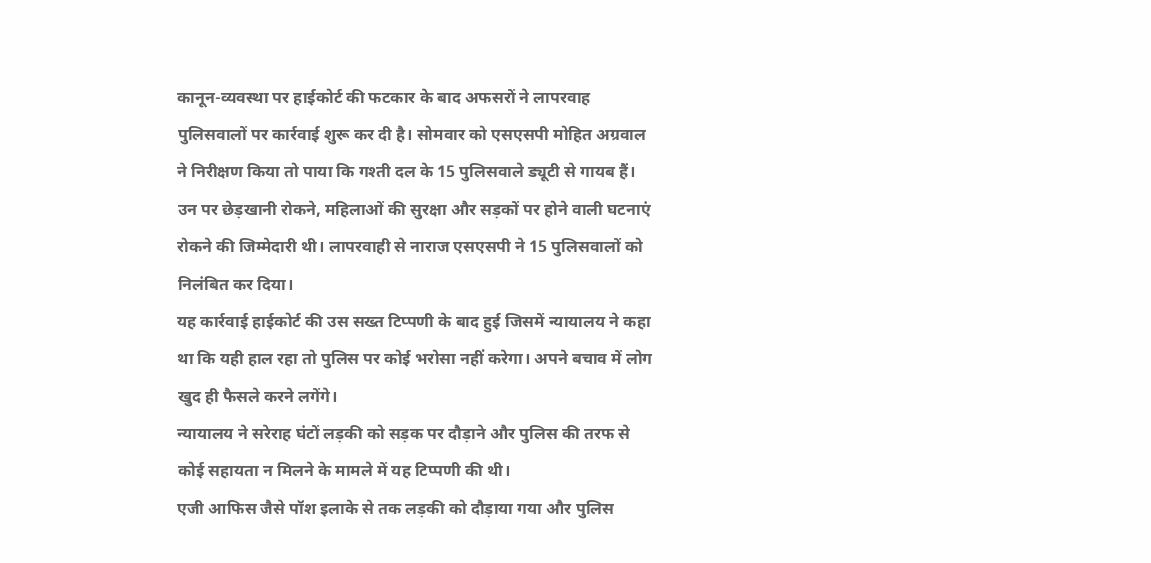कानून-व्यवस्था पर हाईकोर्ट की फटकार के बाद अफसरों ने लापरवाह पुलिसवालों पर कार्रवाई शुरू कर दी है। सोमवार को एसएसपी मोहित अग्रवाल ने निरीक्षण किया तो पाया कि गश्ती दल के 15 पुलिसवाले ड्यूटी से गायब हैं।
उन पर छेड़खानी रोकने, महिलाओं की सुरक्षा और सड़कों पर होने वाली घटनाएं रोकने की जिम्मेदारी थी। लापरवाही से नाराज एसएसपी ने 15 पुलिसवालों को निलंबित कर दिया।
यह कार्रवाई हाईकोर्ट की उस सख्त टिप्पणी के बाद हुई जिसमें न्यायालय ने कहा था कि यही हाल रहा तो पुलिस पर कोई भरोसा नहीं करेगा। अपने बचाव में लोग खुद ही फैसले करने लगेंगे।
न्यायालय ने सरेराह घंटों लड़की को सड़क पर दौड़ाने और पुलिस की तरफ से कोई सहायता न मिलने के मामले में यह टिप्पणी की थी।
एजी आफिस जैसे पॉश इलाके से तक लड़की को दौड़ाया गया और पुलिस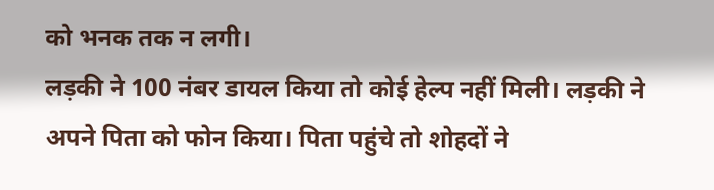को भनक तक न लगी।
लड़की ने 100 नंबर डायल किया तो कोई हेल्प नहीं मिली। लड़की ने अपने पिता को फोन किया। पिता पहुंचे तो शोहदों ने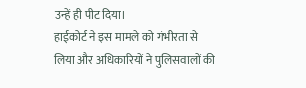उन्हें ही पीट दिया।
हाईकोर्ट ने इस मामले को गंभीरता से लिया और अधिकारियों ने पुलिसवालों की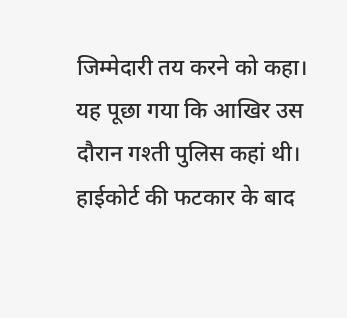जिम्मेदारी तय करने को कहा।
यह पूछा गया कि आखिर उस दौरान गश्ती पुलिस कहां थी। हाईकोर्ट की फटकार के बाद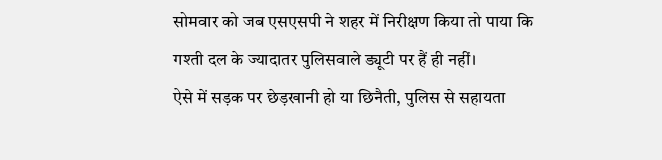सोमवार को जब एसएसपी ने शहर में निरीक्षण किया तो पाया कि गश्ती दल के ज्यादातर पुलिसवाले ड्यूटी पर हैं ही नहीं।
ऐसे में सड़क पर छेड़खानी हो या छिनैती, पुलिस से सहायता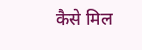कैसे मिल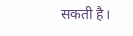सकती है।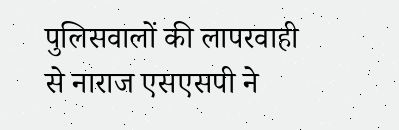पुलिसवालों की लापरवाही से नाराज एसएसपी ने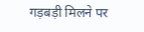गड़बड़ी मिलने पर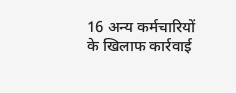16 अन्य कर्मचारियों के खिलाफ कार्रवाई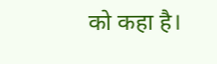को कहा है।